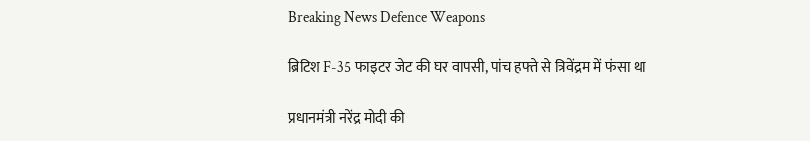Breaking News Defence Weapons

ब्रिटिश F-35 फाइटर जेट की घर वापसी, पांच हफ्ते से त्रिवेंद्रम में फंसा था

प्रधानमंत्री नरेंद्र मोदी की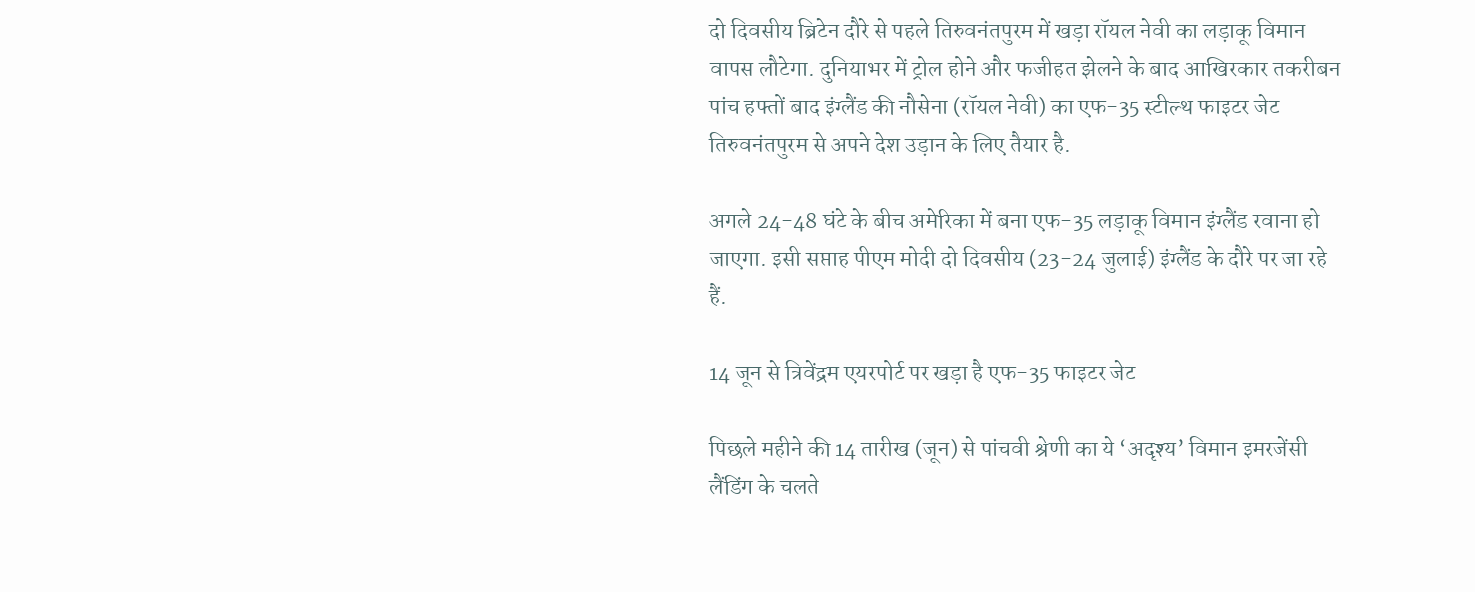दो दिवसीय ब्रिटेन दौरे से पहले तिरुवनंतपुरम में खड़ा रॉयल नेवी का लड़ाकू विमान वापस लौटेगा. दुनियाभर में ट्रोल होने और फजीहत झेलने के बाद आखिरकार तकरीबन पांच हफ्तों बाद इंग्लैंड की नौसेना (रॉयल नेवी) का एफ-35 स्टील्थ फाइटर जेट तिरुवनंतपुरम से अपने देश उड़ान के लिए तैयार है.

अगले 24-48 घंटे के बीच अमेरिका में बना एफ-35 लड़ाकू विमान इंग्लैंड रवाना हो जाएगा. इसी सप्ताह पीएम मोदी दो दिवसीय (23-24 जुलाई) इंग्लैंड के दौरे पर जा रहे हैं.

14 जून से त्रिवेंद्रम एयरपोर्ट पर खड़ा है एफ-35 फाइटर जेट

पिछले महीने की 14 तारीख (जून) से पांचवी श्रेणी का ये ‘अदृश्य’ विमान इमरजेंसी लैंडिंग के चलते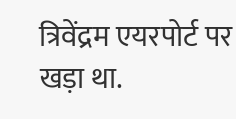त्रिवेंद्रम एयरपोर्ट पर खड़ा था.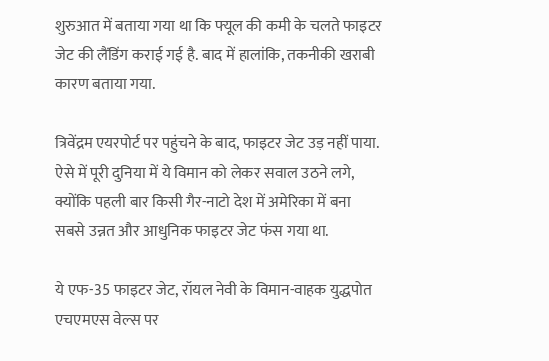शुरुआत में बताया गया था कि फ्यूल की कमी के चलते फाइटर जेट की लैंडिंग कराई गई है. बाद में हालांकि, तकनीकी खराबी कारण बताया गया.

त्रिवेंद्रम एयरपोर्ट पर पहुंचने के बाद, फाइटर जेट उड़ नहीं पाया. ऐसे में पूरी दुनिया में ये विमान को लेकर सवाल उठने लगे, क्योंकि पहली बार किसी गैर-नाटो देश में अमेरिका में बना सबसे उन्नत और आधुनिक फाइटर जेट फंस गया था.

ये एफ-35 फाइटर जेट, रॉयल नेवी के विमान-वाहक युद्धपोत एचएमएस वेल्स पर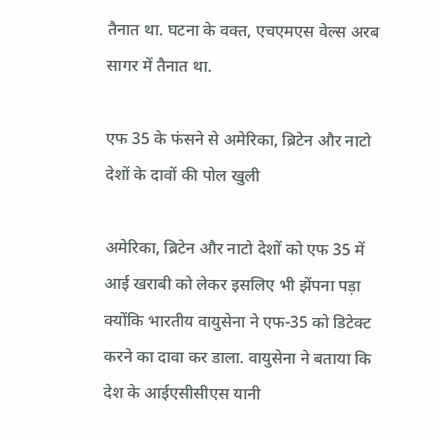तैनात था. घटना के वक्त, एचएमएस वेल्स अरब सागर में तैनात था.

एफ 35 के फंसने से अमेरिका, ब्रिटेन और नाटो देशों के दावों की पोल खुली

अमेरिका, ब्रिटेन और नाटो देशों को एफ 35 में आई खराबी को लेकर इसलिए भी झेंपना पड़ा क्योंकि भारतीय वायुसेना ने एफ-35 को डिटेक्ट करने का दावा कर डाला. वायुसेना ने बताया कि देश के आईएसीसीएस यानी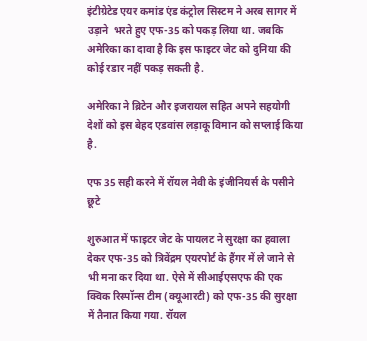इंटीग्रेटेड एयर कमांड एंड कंट्रोल सिस्टम ने अरब सागर में उड़ाने  भरते हुए एफ-35 को पकड़ लिया था. जबकि अमेरिका का दावा है कि इस फाइटर जेट को दुनिया की कोई रडार नहीं पकड़ सकती है.

अमेरिका ने ब्रिटेन और इजरायल सहित अपने सहयोगी देशों को इस बेहद एडवांस लड़ाकू विमान को सप्लाई किया है.

एफ 35 सही करने में रॉयल नेवी के इंजीनियर्स के पसीने छूटे

शुरुआत में फाइटर जेट के पायलट ने सुरक्षा का हवाला देकर एफ-35 को त्रिवेंद्रम एयरपोर्ट के हैंगर में ले जाने से भी मना कर दिया था. ऐसे में सीआईएसएफ की एक क्विक रिस्पॉन्स टीम (क्यूआरटी) को एफ-35 की सुरक्षा में तैनात किया गया. रॉयल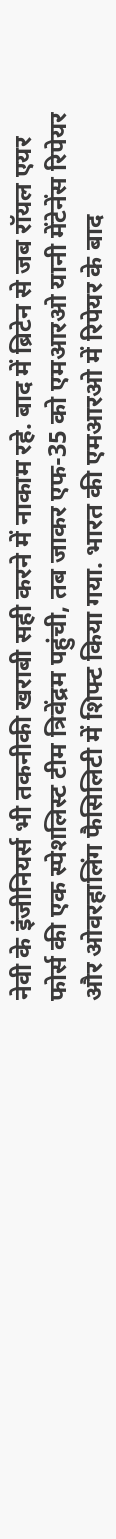नेवी के इंजीनियर्स भी तकनीकी खराबी सही करने में नाकाम रहे. बाद में ब्रिटेन से जब रॉयल एयर फोर्स की एक स्पेशलिस्ट टीम त्रिवेंद्रम पहुंची, तब जाकर एफ-35 को एमआरओ यानी मेंटेनेंस रिपेयर और ओवरहालिंग फैसिलिटी में शिफ्ट किया गया. भारत की एमआरओ में रिपेयर के बाद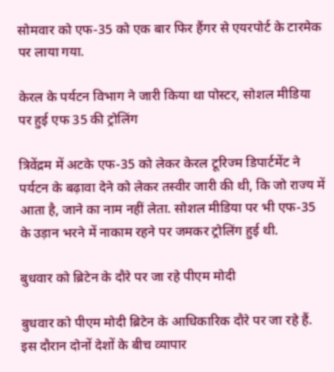सोमवार को एफ-35 को एक बार फिर हैंगर से एयरपोर्ट के टारमेक पर लाया गया.

केरल के पर्यटन विभाग ने जारी किया था पोस्टर, सोशल मीडिया पर हुई एफ 35 की ट्रोलिंग

त्रिवेंद्रम में अटके एफ-35 को लेकर केरल टूरिज्म डिपार्टमेंट ने पर्यटन के बढ़ावा देने को लेकर तस्वीर जारी की थी, कि जो राज्य में आता है, जाने का नाम नहीं लेता. सोशल मीडिया पर भी एफ-35 के उड़ान भरने में नाकाम रहने पर जमकर ट्रोलिंग हुई थी.

बुधवार को ब्रिटेन के दौरे पर जा रहे पीएम मोदी

बुधवार को पीएम मोदी ब्रिटेन के आधिकारिक दौरे पर जा रहे हैं. इस दौरान दोनों देशों के बीच व्यापार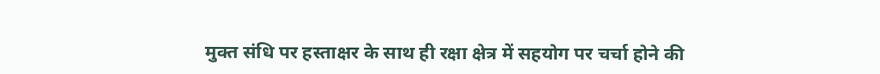मुक्त संधि पर हस्ताक्षर के साथ ही रक्षा क्षेत्र में सहयोग पर चर्चा होने की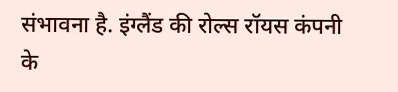संभावना है. इंग्लैंड की रोल्स रॉयस कंपनी के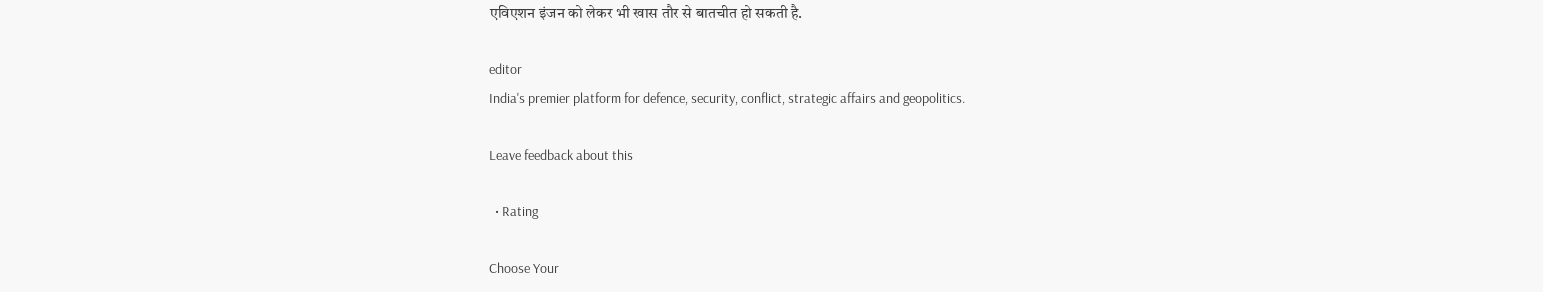एविएशन इंजन को लेकर भी खास तौर से बातचीत हो सकती है.

editor
India's premier platform for defence, security, conflict, strategic affairs and geopolitics.

Leave feedback about this

  • Rating

Choose Your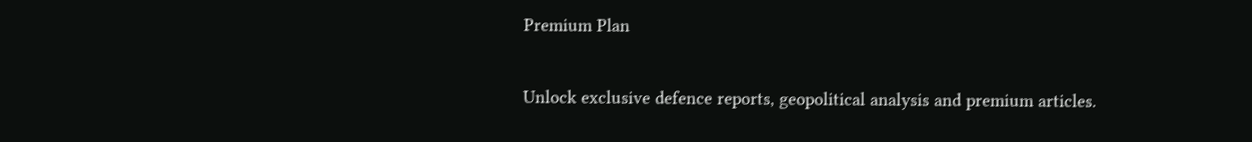Premium Plan

Unlock exclusive defence reports, geopolitical analysis and premium articles.